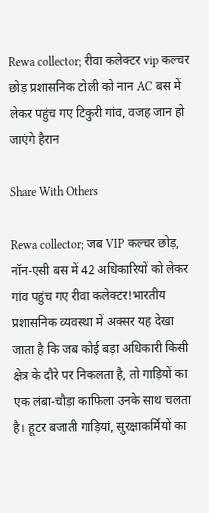Rewa collector; रीवा कलेक्टर vip कल्चर छोड़ प्रशासनिक टोली को नान AC बस में लेकर पहुंच गए टिकुरी गांव, वजह जान हो जाएंगे हैरान

Share With Others

Rewa collector; जब VIP कल्चर छोड़, नॉन-एसी बस में 42 अधिकारियों को लेकर गांव पहुंच गए रीवा कलेक्टर!भारतीय प्रशासनिक व्यवस्था में अक्सर यह देखा जाता है कि जब कोई बड़ा अधिकारी किसी क्षेत्र के दौरे पर निकलता है, तो गाड़ियों का एक लंबा-चौड़ा काफिला उनके साथ चलता है। हूटर बजाती गाड़ियां, सुरक्षाकर्मियों का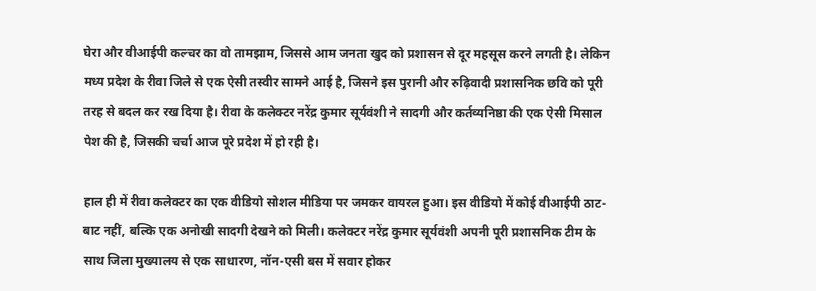घेरा और वीआईपी कल्चर का वो तामझाम, जिससे आम जनता खुद को प्रशासन से दूर महसूस करने लगती है। लेकिन मध्य प्रदेश के रीवा जिले से एक ऐसी तस्वीर सामने आई है, जिसने इस पुरानी और रुढ़िवादी प्रशासनिक छवि को पूरी तरह से बदल कर रख दिया है। रीवा के कलेक्टर नरेंद्र कुमार सूर्यवंशी ने सादगी और कर्तव्यनिष्ठा की एक ऐसी मिसाल पेश की है, जिसकी चर्चा आज पूरे प्रदेश में हो रही है।

हाल ही में रीवा कलेक्टर का एक वीडियो सोशल मीडिया पर जमकर वायरल हुआ। इस वीडियो में कोई वीआईपी ठाट-बाट नहीं, बल्कि एक अनोखी सादगी देखने को मिली। कलेक्टर नरेंद्र कुमार सूर्यवंशी अपनी पूरी प्रशासनिक टीम के साथ जिला मुख्यालय से एक साधारण, नॉन-एसी बस में सवार होकर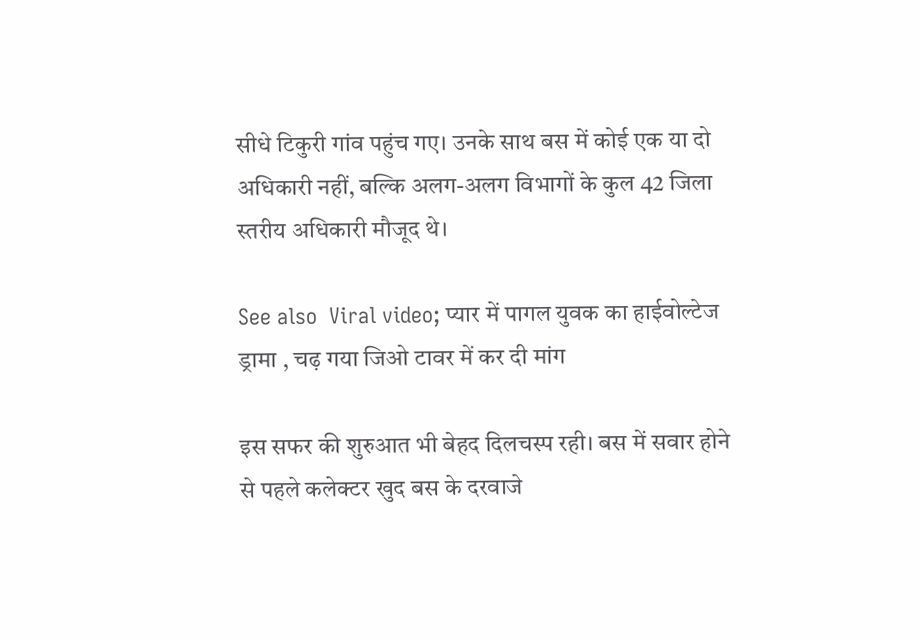सीधे टिकुरी गांव पहुंच गए। उनके साथ बस में कोई एक या दो अधिकारी नहीं, बल्कि अलग-अलग विभागों के कुल 42 जिला स्तरीय अधिकारी मौजूद थे।

See also  Viral video; प्यार में पागल युवक का हाईवोल्टेज ड्रामा , चढ़ गया जिओ टावर में कर दी मांग

इस सफर की शुरुआत भी बेहद दिलचस्प रही। बस में सवार होने से पहले कलेक्टर खुद बस के दरवाजे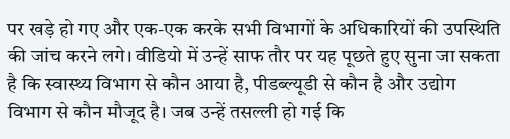पर खड़े हो गए और एक-एक करके सभी विभागों के अधिकारियों की उपस्थिति की जांच करने लगे। वीडियो में उन्हें साफ तौर पर यह पूछते हुए सुना जा सकता है कि स्वास्थ्य विभाग से कौन आया है, पीडब्ल्यूडी से कौन है और उद्योग विभाग से कौन मौजूद है। जब उन्हें तसल्ली हो गई कि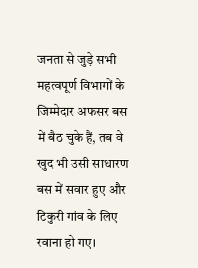जनता से जुड़े सभी महत्वपूर्ण विभागों के जिम्मेदार अफसर बस में बैठ चुके हैं, तब वे खुद भी उसी साधारण बस में सवार हुए और टिकुरी गांव के लिए रवाना हो गए।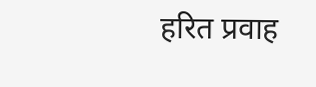हरित प्रवाह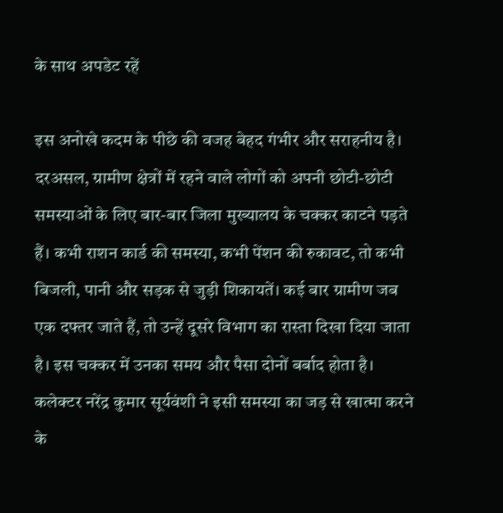के साथ अपडेट रहें

इस अनोखे कदम के पीछे की वजह बेहद गंभीर और सराहनीय है। दरअसल, ग्रामीण क्षेत्रों में रहने वाले लोगों को अपनी छोटी-छोटी समस्याओं के लिए बार-बार जिला मुख्यालय के चक्कर काटने पड़ते हैं। कभी राशन कार्ड की समस्या, कभी पेंशन की रुकावट, तो कभी बिजली, पानी और सड़क से जुड़ी शिकायतें। कई बार ग्रामीण जब एक दफ्तर जाते हैं, तो उन्हें दूसरे विभाग का रास्ता दिखा दिया जाता है। इस चक्कर में उनका समय और पैसा दोनों बर्बाद होता है। कलेक्टर नरेंद्र कुमार सूर्यवंशी ने इसी समस्या का जड़ से खात्मा करने के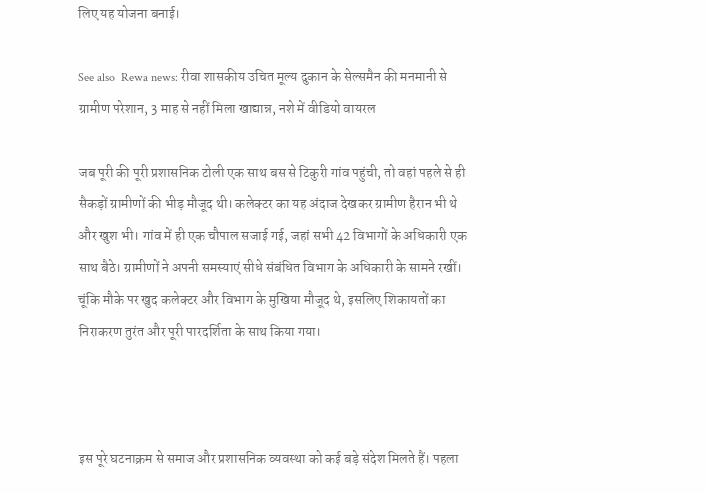लिए यह योजना बनाई।

See also  Rewa news: रीवा शासकीय उचित मूल्य दुकान के सेल्समैन की मनमानी से ग्रामीण परेशान, 3 माह से नहीं मिला खाद्यान्न, नशे में वीडियो वायरल

जब पूरी की पूरी प्रशासनिक टोली एक साथ बस से टिकुरी गांव पहुंची, तो वहां पहले से ही सैकड़ों ग्रामीणों की भीड़ मौजूद थी। कलेक्टर का यह अंदाज देखकर ग्रामीण हैरान भी थे और खुश भी। गांव में ही एक चौपाल सजाई गई, जहां सभी 42 विभागों के अधिकारी एक साथ बैठे। ग्रामीणों ने अपनी समस्याएं सीधे संबंधित विभाग के अधिकारी के सामने रखीं। चूंकि मौके पर खुद कलेक्टर और विभाग के मुखिया मौजूद थे, इसलिए शिकायतों का निराकरण तुरंत और पूरी पारदर्शिता के साथ किया गया।



इस पूरे घटनाक्रम से समाज और प्रशासनिक व्यवस्था को कई बड़े संदेश मिलते हैं। पहला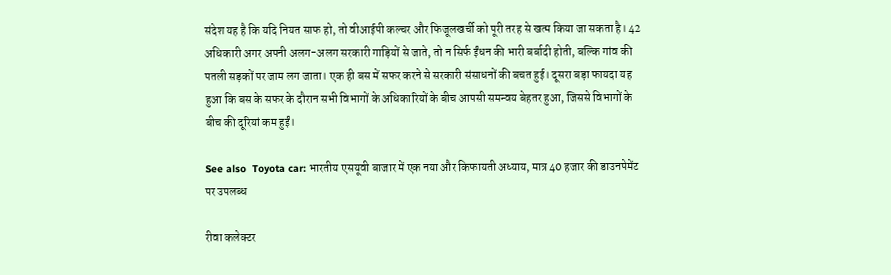संदेश यह है कि यदि नियत साफ हो, तो वीआईपी कल्चर और फिजूलखर्ची को पूरी तरह से खत्म किया जा सकता है। 42 अधिकारी अगर अपनी अलग-अलग सरकारी गाड़ियों से जाते, तो न सिर्फ ईंधन की भारी बर्बादी होती, बल्कि गांव की पतली सड़कों पर जाम लग जाता। एक ही बस में सफर करने से सरकारी संसाधनों की बचत हुई। दूसरा बड़ा फायदा यह हुआ कि बस के सफर के दौरान सभी विभागों के अधिकारियों के बीच आपसी समन्वय बेहतर हुआ, जिससे विभागों के बीच की दूरियां कम हुईं।

See also  Toyota car: भारतीय एसयूवी बाजार में एक नया और किफायती अध्याय, मात्र 40 हजार की डाउनपेमेंट पर उपलब्ध

रीवा कलेक्टर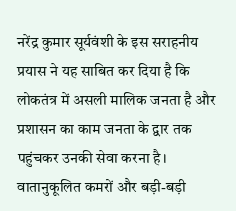नरेंद्र कुमार सूर्यवंशी के इस सराहनीय प्रयास ने यह साबित कर दिया है कि लोकतंत्र में असली मालिक जनता है और प्रशासन का काम जनता के द्वार तक पहुंचकर उनकी सेवा करना है। वातानुकूलित कमरों और बड़ी-बड़ी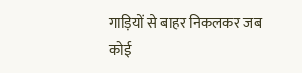गाड़ियों से बाहर निकलकर जब कोई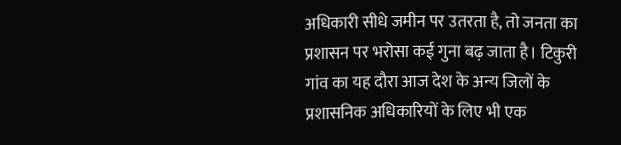अधिकारी सीधे जमीन पर उतरता है, तो जनता का प्रशासन पर भरोसा कई गुना बढ़ जाता है। टिकुरी गांव का यह दौरा आज देश के अन्य जिलों के प्रशासनिक अधिकारियों के लिए भी एक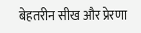बेहतरीन सीख और प्रेरणा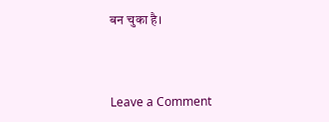बन चुका है।



Leave a Comment